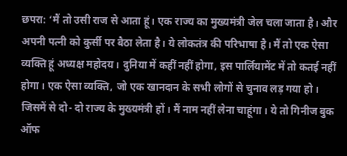छपरा: ‘मैं तो उसी राज से आता हूं। एक राज्य का मुख्यमंत्री जेल चला जाता है। और अपनी पत्नी को कुर्सी पर बैठा लेता है। ये लोकतंत्र की परिभाषा है। मैं तो एक ऐसा व्यक्ति हूं अध्यक्ष महोदय। दुनिया में कहीं नहीं होगा, इस पार्लियामेंट में तो कतई नहीं होगा। एक ऐसा व्यक्ति, जो एक खानदान के सभी लोगों से चुनाव लड़ गया हो। जिसमें से दो- दो राज्य के मुख्यमंत्री हों। मैं नाम नहीं लेना चाहूंगा। ये तो गिनीज बुक ऑफ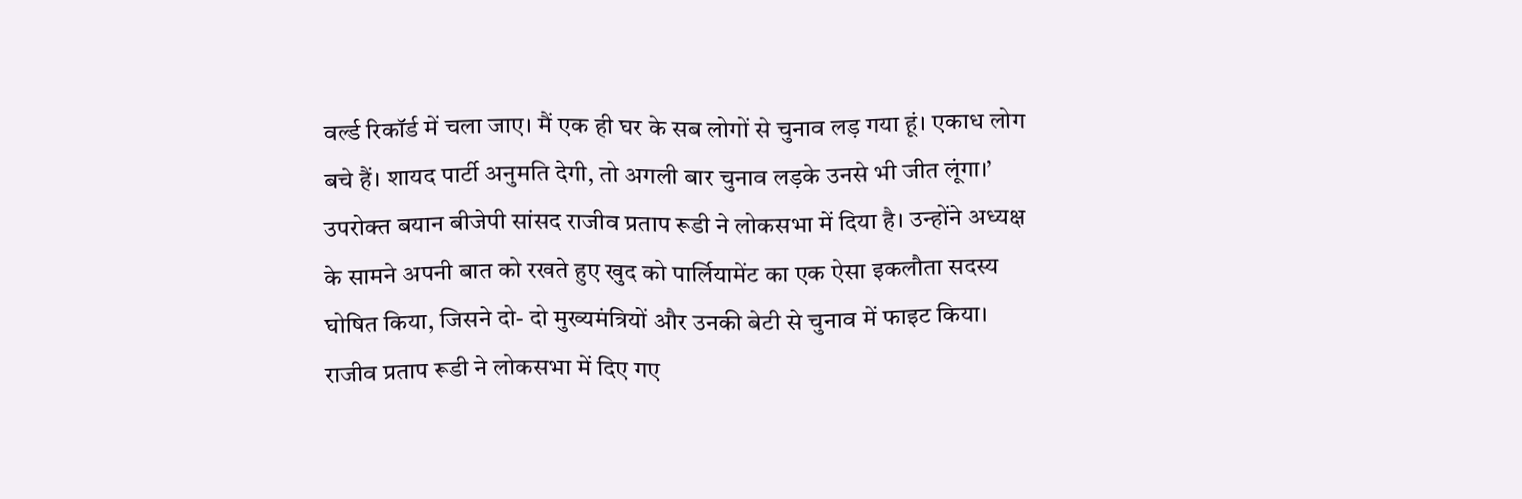वर्ल्ड रिकॉर्ड में चला जाए। मैं एक ही घर के सब लोगों से चुनाव लड़ गया हूं। एकाध लोग बचे हैं। शायद पार्टी अनुमति देगी, तो अगली बार चुनाव लड़के उनसे भी जीत लूंगा।’ उपरोक्त बयान बीजेपी सांसद राजीव प्रताप रूडी ने लोकसभा में दिया है। उन्होंने अध्यक्ष के सामने अपनी बात को रखते हुए खुद को पार्लियामेंट का एक ऐसा इकलौता सदस्य घोषित किया, जिसने दो- दो मुख्यमंत्रियों और उनकी बेटी से चुनाव में फाइट किया। राजीव प्रताप रूडी ने लोकसभा में दिए गए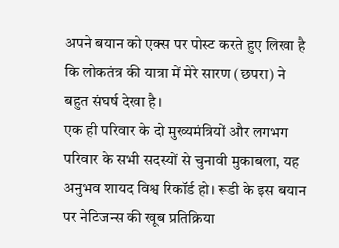अपने बयान को एक्स पर पोस्ट करते हुए लिखा है कि लोकतंत्र की यात्रा में मेरे सारण (छपरा) ने बहुत संघर्ष देखा है।
एक ही परिवार के दो मुख्यमंत्रियों और लगभग परिवार के सभी सदस्यों से चुनावी मुकाबला, यह अनुभव शायद विश्व रिकॉर्ड हो। रूडी के इस बयान पर नेटिजन्स की खूब प्रतिक्रिया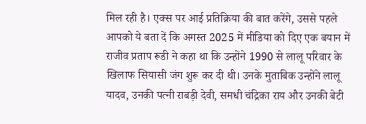मिल रही है। एक्स पर आई प्रतिक्रिया की बात करेंगे, उससे पहले आपको ये बता दें कि अगस्त 2025 में मीडिया को दिए एक बयान में राजीव प्रताप रूडी ने कहा था कि उन्होंने 1990 से लालू परिवार के खिलाफ सियासी जंग शुरू कर दी थी। उनके मुताबिक उन्होंने लालू यादव, उनकी पत्नी राबड़ी देवी, समधी चंद्रिका राय और उनकी बेटी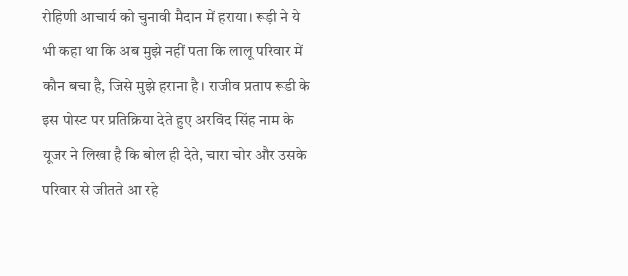रोहिणी आचार्य को चुनावी मैदान में हराया। रूड़ी ने ये भी कहा था कि अब मुझे नहीं पता कि लालू परिवार में कौन बचा है, जिसे मुझे हराना है। राजीव प्रताप रूडी के इस पोस्ट पर प्रतिक्रिया देते हुए अरविंद सिंह नाम के यूजर ने लिखा है कि बोल ही देते, चारा चोर और उसके परिवार से जीतते आ रहे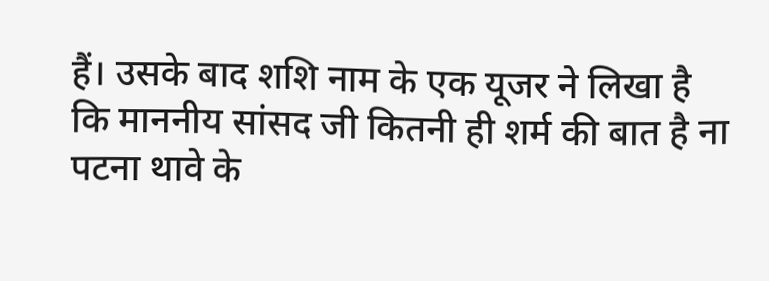हैं। उसके बाद शशि नाम के एक यूजर ने लिखा है कि माननीय सांसद जी कितनी ही शर्म की बात है ना पटना थावे के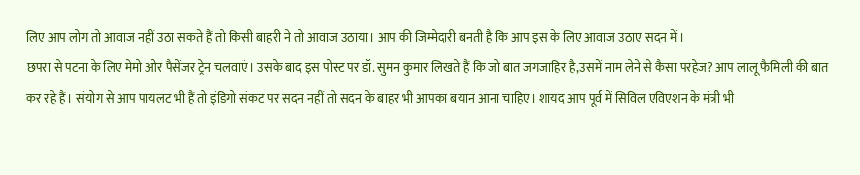लिए आप लोग तो आवाज नहीं उठा सकते हैं तो किसी बाहरी ने तो आवाज उठाया। आप की जिम्मेदारी बनती है कि आप इस के लिए आवाज उठाए सदन में।
छपरा से पटना के लिए मेमो ओर पैसेंजर ट्रेन चलवाएं। उसके बाद इस पोस्ट पर डॉ. सुमन कुमार लिखते हैं कि जो बात जगजाहिर है,उसमें नाम लेने से कैसा परहेज? आप लालू फैमिली की बात कर रहे हैं। संयोग से आप पायलट भी हैं तो इंडिगो संकट पर सदन नहीं तो सदन के बाहर भी आपका बयान आना चाहिए। शायद आप पूर्व में सिविल एविएशन के मंत्री भी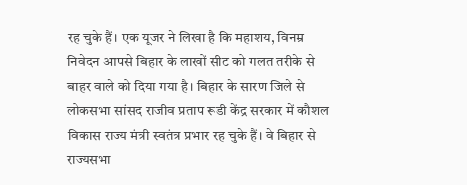रह चुके हैं। एक यूजर ने लिखा है कि महाशय, विनम्र निवेदन आपसे बिहार के लाखों सीट को गलत तरीके से बाहर वाले को दिया गया है। बिहार के सारण जिले से लोकसभा सांसद राजीव प्रताप रूडी केंद्र सरकार में कौशल विकास राज्य मंत्री स्वतंत्र प्रभार रह चुके हैं। वे बिहार से राज्यसभा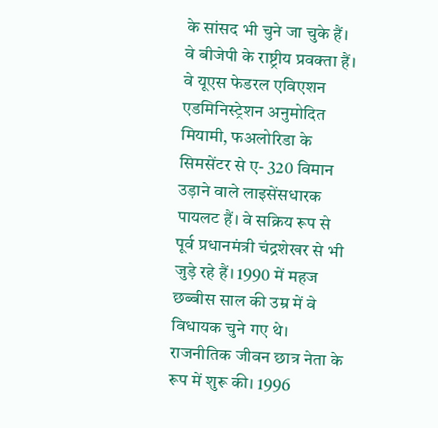के सांसद भी चुने जा चुके हैं। वे बीजेपी के राष्ट्रीय प्रवक्ता हैं। वे यूएस फेडरल एविएशन एडमिनिस्ट्रेशन अनुमोदित मियामी, फअलोरिडा के सिमसेंटर से ए- 320 विमान उड़ाने वाले लाइसेंसधारक पायलट हैं। वे सक्रिय रूप से पूर्व प्रधानमंत्री चंद्रशेखर से भी जुड़े रहे हैं। 1990 में महज छब्बीस साल की उम्र में वे विधायक चुने गए थे। राजनीतिक जीवन छात्र नेता के रूप में शुरू की। 1996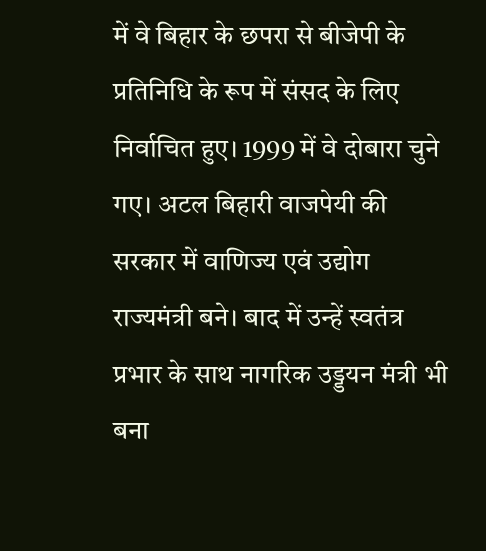में वे बिहार के छपरा से बीजेपी के प्रतिनिधि के रूप में संसद के लिए निर्वाचित हुए। 1999 में वे दोबारा चुने गए। अटल बिहारी वाजपेयी की सरकार में वाणिज्य एवं उद्योग राज्यमंत्री बने। बाद में उन्हें स्वतंत्र प्रभार के साथ नागरिक उड्डयन मंत्री भी बना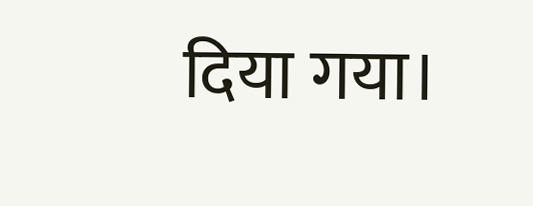दिया गया।